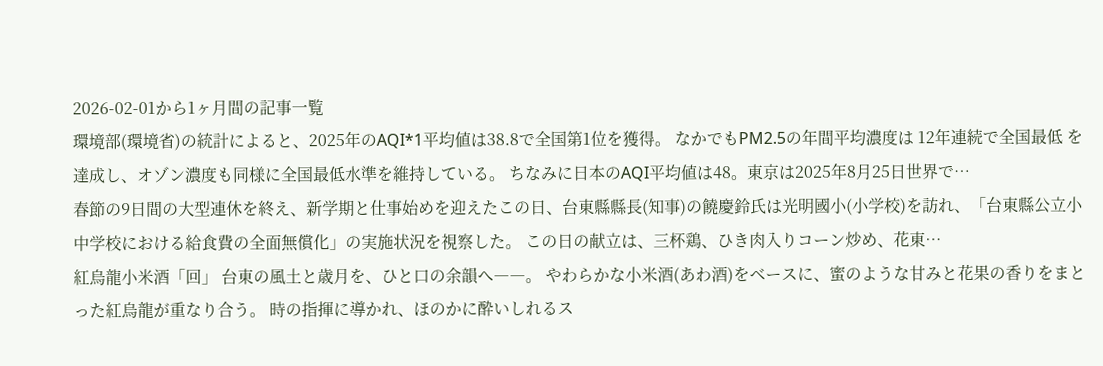2026-02-01から1ヶ月間の記事一覧
環境部(環境省)の統計によると、2025年のAQI*1平均値は38.8で全国第1位を獲得。 なかでもPM2.5の年間平均濃度は 12年連続で全国最低 を達成し、オゾン濃度も同様に全国最低水準を維持している。 ちなみに日本のAQI平均値は48。東京は2025年8月25日世界で…
春節の9日間の大型連休を終え、新学期と仕事始めを迎えたこの日、台東縣縣長(知事)の饒慶鈴氏は光明國小(小学校)を訪れ、「台東縣公立小中学校における給食費の全面無償化」の実施状況を視察した。 この日の献立は、三杯鶏、ひき肉入りコーン炒め、花東…
紅烏龍小米酒「回」 台東の風土と歳月を、ひと口の余韻へ――。 やわらかな小米酒(あわ酒)をベースに、蜜のような甘みと花果の香りをまとった紅烏龍が重なり合う。 時の指揮に導かれ、ほのかに酔いしれるス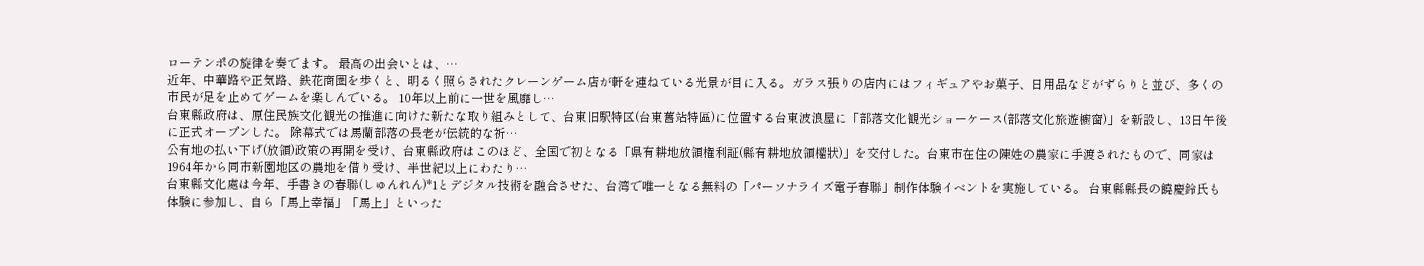ローテンポの旋律を奏でます。 最高の出会いとは、…
近年、中華路や正気路、鉄花商圏を歩くと、明るく照らされたクレーンゲーム店が軒を連ねている光景が目に入る。ガラス張りの店内にはフィギュアやお菓子、日用品などがずらりと並び、多くの市民が足を止めてゲームを楽しんでいる。 10年以上前に一世を風靡し…
台東縣政府は、原住民族文化観光の推進に向けた新たな取り組みとして、台東旧駅特区(台東舊站特區)に位置する台東波浪屋に「部落文化観光ショーケース(部落文化旅遊櫥窗)」を新設し、13日午後に正式オープンした。 除幕式では馬蘭部落の長老が伝統的な祈…
公有地の払い下げ(放領)政策の再開を受け、台東縣政府はこのほど、全国で初となる「県有耕地放領権利証(縣有耕地放領權狀)」を交付した。台東市在住の陳姓の農家に手渡されたもので、同家は1964年から同市新園地区の農地を借り受け、半世紀以上にわたり…
台東縣文化處は今年、手書きの春聯(しゅんれん)*1とデジタル技術を融合させた、台湾で唯一となる無料の「パーソナライズ電子春聯」制作体験イベントを実施している。 台東縣縣長の饒慶鈴氏も体験に参加し、自ら「馬上幸福」「馬上」といった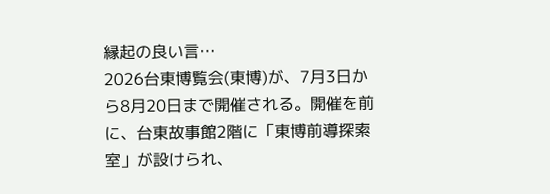縁起の良い言…
2026台東博覧会(東博)が、7月3日から8月20日まで開催される。開催を前に、台東故事館2階に「東博前導探索室」が設けられ、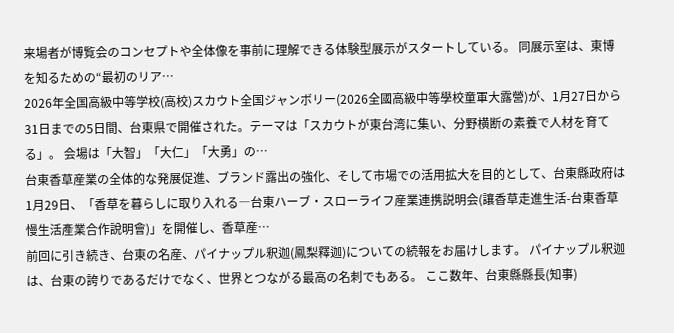来場者が博覧会のコンセプトや全体像を事前に理解できる体験型展示がスタートしている。 同展示室は、東博を知るための“最初のリア…
2026年全国高級中等学校(高校)スカウト全国ジャンボリー(2026全國高級中等學校童軍大露營)が、1月27日から31日までの5日間、台東県で開催された。テーマは「スカウトが東台湾に集い、分野横断の素養で人材を育てる」。 会場は「大智」「大仁」「大勇」の…
台東香草産業の全体的な発展促進、ブランド露出の強化、そして市場での活用拡大を目的として、台東縣政府は1月29日、「香草を暮らしに取り入れる―台東ハーブ・スローライフ産業連携説明会(讓香草走進生活-台東香草慢生活產業合作說明會)」を開催し、香草産…
前回に引き続き、台東の名産、パイナップル釈迦(鳳梨釋迦)についての続報をお届けします。 パイナップル釈迦は、台東の誇りであるだけでなく、世界とつながる最高の名刺でもある。 ここ数年、台東縣縣長(知事)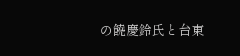の饒慶鈴氏と台東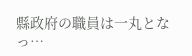縣政府の職員は一丸となっ…